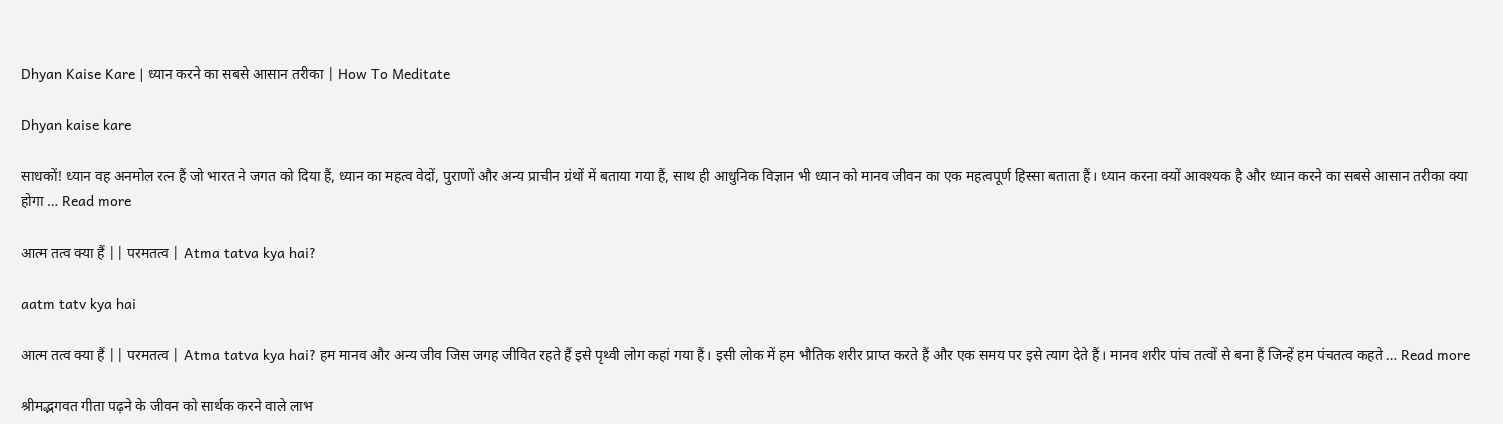Dhyan Kaise Kare | ध्यान करने का सबसे आसान तरीका | How To Meditate

Dhyan kaise kare

साधकों! ध्यान वह अनमोल रत्न हैं जो भारत ने जगत को दिया हैं, ध्यान का महत्व वेदों, पुराणों और अन्य प्राचीन ग्रंथों में बताया गया हैं, साथ ही आधुनिक विज्ञान भी ध्यान को मानव जीवन का एक महत्वपूर्ण हिस्सा बताता हैं। ध्यान करना क्यों आवश्यक है और ध्यान करने का सबसे आसान तरीका क्या होगा … Read more

आत्म तत्व क्या हैं || परमतत्व | Atma tatva kya hai?

aatm tatv kya hai

आत्म तत्व क्या हैं || परमतत्व | Atma tatva kya hai? हम मानव और अन्य जीव जिस जगह जीवित रहते हैं इसे पृथ्वी लोग कहां गया हैं। इसी लोक में हम भौतिक शरीर प्राप्त करते हैं और एक समय पर इसे त्याग देते हैं। मानव शरीर पांच तत्वों से बना हैं जिन्हें हम पंचतत्व कहते … Read more

श्रीमद्भगवत गीता पढ़ने के जीवन को सार्थक करने वाले लाभ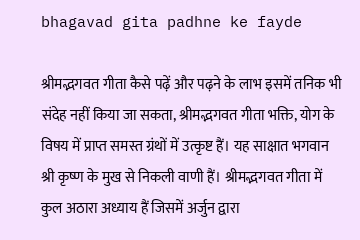bhagavad gita padhne ke fayde

श्रीमद्भगवत गीता कैसे पढ़ें और पढ़ने के लाभ इसमें तनिक भी संदेह नहीं किया जा सकता, श्रीमद्भगवत गीता भक्ति, योग के विषय में प्राप्त समस्त ग्रंथों में उत्कृष्ट हैं। यह साक्षात भगवान श्री कृष्ण के मुख से निकली वाणी हैं। श्रीमद्भगवत गीता में कुल अठारा अध्याय हैं जिसमें अर्जुन द्वारा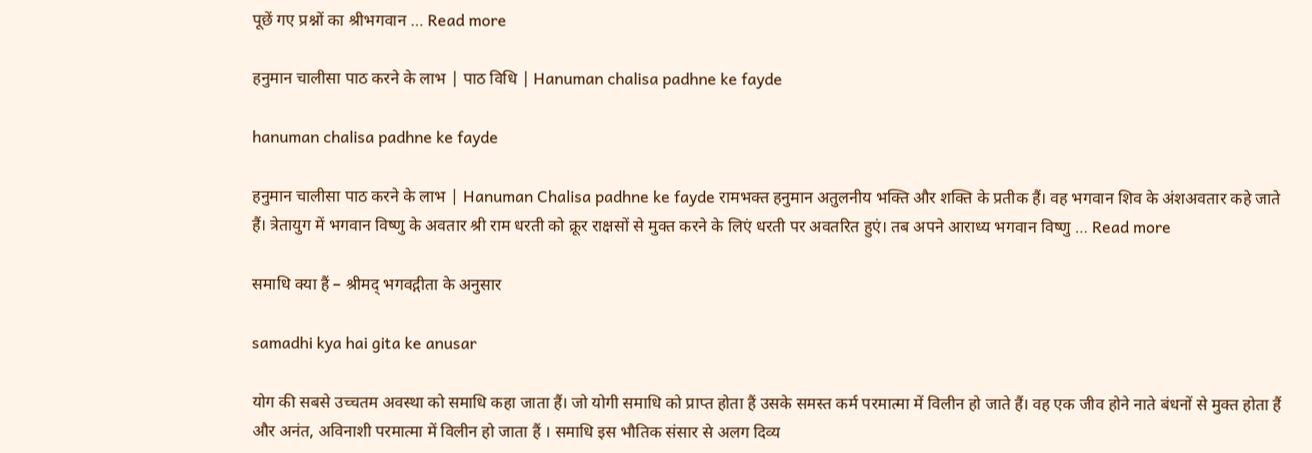पूछें गए प्रश्नों का श्रीभगवान … Read more

हनुमान चालीसा पाठ करने के लाभ | पाठ विधि | Hanuman chalisa padhne ke fayde

hanuman chalisa padhne ke fayde

हनुमान चालीसा पाठ करने के लाभ | Hanuman Chalisa padhne ke fayde रामभक्त हनुमान अतुलनीय भक्ति और शक्ति के प्रतीक हैं। वह भगवान शिव के अंशअवतार कहे जाते हैं। त्रेतायुग में भगवान विष्णु के अवतार श्री राम धरती को क्रूर राक्षसों से मुक्त करने के लिएं धरती पर अवतरित हुएं। तब अपने आराध्य भगवान विष्णु … Read more

समाधि क्या हैं – श्रीमद् भगवद्गीता के अनुसार

samadhi kya hai gita ke anusar

योग की सबसे उच्चतम अवस्था को समाधि कहा जाता हैं। जो योगी समाधि को प्राप्त होता हैं उसके समस्त कर्म परमात्मा में विलीन हो जाते हैं। वह एक जीव होने नाते बंधनों से मुक्त होता हैं और अनंत, अविनाशी परमात्मा में विलीन हो जाता हैं । समाधि इस भौतिक संसार से अलग दिव्य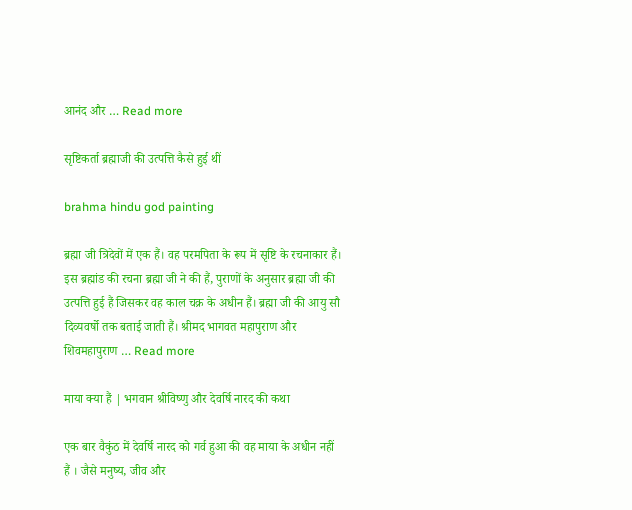आनंद और … Read more

सृष्टिकर्ता ब्रह्माजी की उत्पत्ति कैसे हुई थीं

brahma hindu god painting

ब्रह्मा जी त्रिदेवों में एक हैं। वह परमपिता के रूप में सृष्टि के रचनाकार हैं। इस ब्रह्मांड की रचना ब्रह्मा जी ने की हैं, पुराणों के अनुसार ब्रह्मा जी की उत्पत्ति हुई हैं जिसकर वह काल चक्र के अधीन हैं। ब्रह्मा जी की आयु सौ दिव्यवर्षो तक बताई जाती हैं। श्रीमद भागवत महापुराण और शिवमहापुराण … Read more

माया क्या हैं | भगवान श्रीविष्णु और देवर्षि नारद की कथा

एक बार वैकुंठ में देवर्षि नारद को गर्व हुआ की वह माया के अधीन नहीं हैं । जैसे मनुष्य, जीव और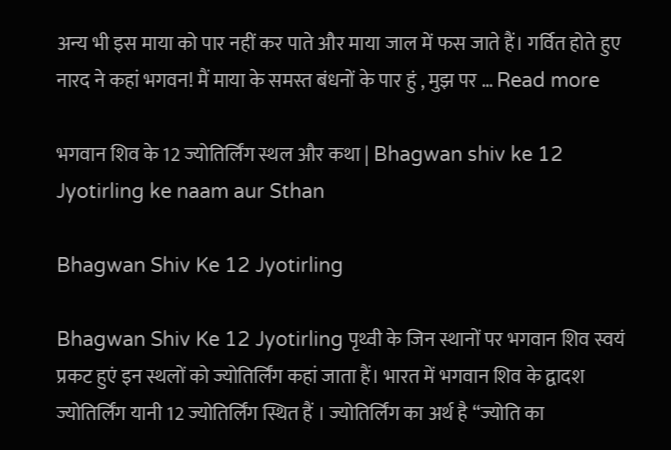अन्य भी इस माया को पार नहीं कर पाते और माया जाल में फस जाते हैं। गर्वित होते हुए नारद ने कहां भगवन! मैं माया के समस्त बंधनों के पार हुं , मुझ पर … Read more

भगवान शिव के 12 ज्योतिर्लिंग स्थल और कथा | Bhagwan shiv ke 12 Jyotirling ke naam aur Sthan

Bhagwan Shiv Ke 12 Jyotirling

Bhagwan Shiv Ke 12 Jyotirling पृथ्वी के जिन स्थानों पर भगवान शिव स्वयं प्रकट हुएं इन स्थलों को ज्योतिर्लिंग कहां जाता हैं। भारत में भगवान शिव के द्वादश ज्योतिर्लिंग यानी 12 ज्योतिर्लिंग स्थित हैं । ज्योतिर्लिंग का अर्थ है “ज्योति का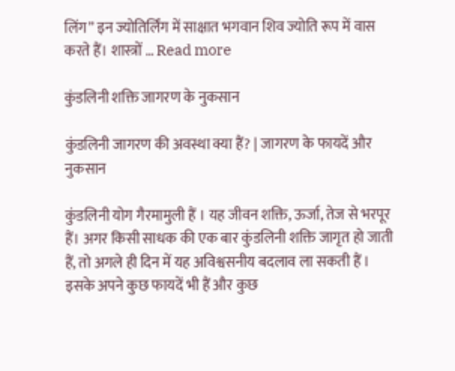लिंग” इन ज्योतिर्लिंग में साक्षात भगवान शिव ज्योति रूप में वास करते हैं। शास्त्रों … Read more

कुंडलिनी शक्ति जागरण के नुकसान

कुंडलिनी जागरण की अवस्था क्या हैं? | जागरण के फायदें और नुकसान

कुंडलिनी योग गैरमामुली हैं । यह जीवन शक्ति, ऊर्जा, तेज से भरपूर हैं। अगर किसी साधक की एक बार कुंडलिनी शक्ति जागृत हो जाती हैं, तो अगले ही दिन में यह अविश्वसनीय बदलाव ला सकती हैं । इसके अपने कुछ फायदें भी हैं और कुछ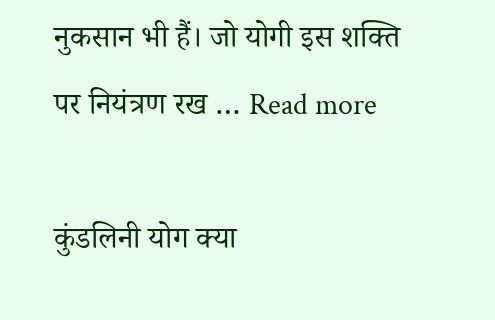नुकसान भी हैं। जो योगी इस शक्ति पर नियंत्रण रख … Read more

कुंडलिनी योग क्या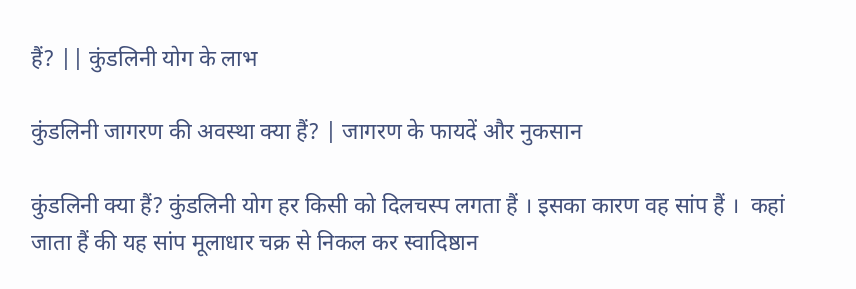हैं? || कुंडलिनी योग के लाभ

कुंडलिनी जागरण की अवस्था क्या हैं? | जागरण के फायदें और नुकसान

कुंडलिनी क्या हैं? कुंडलिनी योग हर किसी को दिलचस्प लगता हैं । इसका कारण वह सांप हैं ।  कहां जाता हैं की यह सांप मूलाधार चक्र से निकल कर स्वादिष्ठान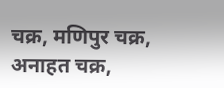चक्र, मणिपुर चक्र, अनाहत चक्र,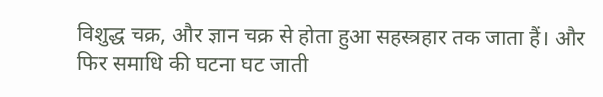विशुद्ध चक्र, और ज्ञान चक्र से होता हुआ सहस्त्रहार तक जाता हैं। और फिर समाधि की घटना घट जाती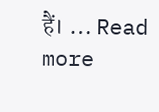हैं। … Read more